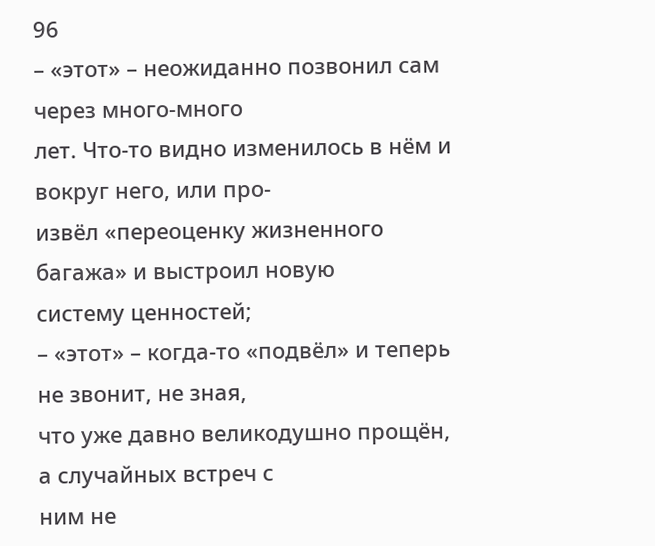96
– «этот» – неожиданно позвонил сам через много-много
лет. Что-то видно изменилось в нём и вокруг него, или про-
извёл «переоценку жизненного багажа» и выстроил новую
систему ценностей;
– «этот» – когда-то «подвёл» и теперь не звонит, не зная,
что уже давно великодушно прощён, а случайных встреч с
ним не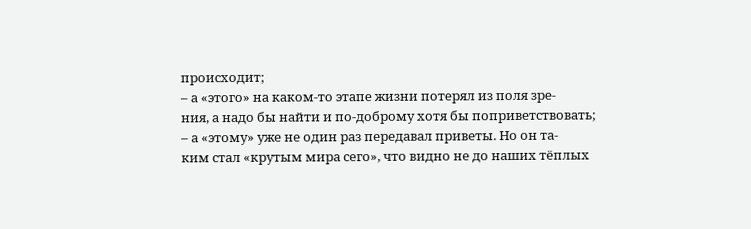происходит;
– а «этого» на каком-то этапе жизни потерял из поля зре-
ния, а надо бы найти и по-доброму хотя бы поприветствовать;
– а «этому» уже не один раз передавал приветы. Но он та-
ким стал «крутым мира сего», что видно не до наших тёплых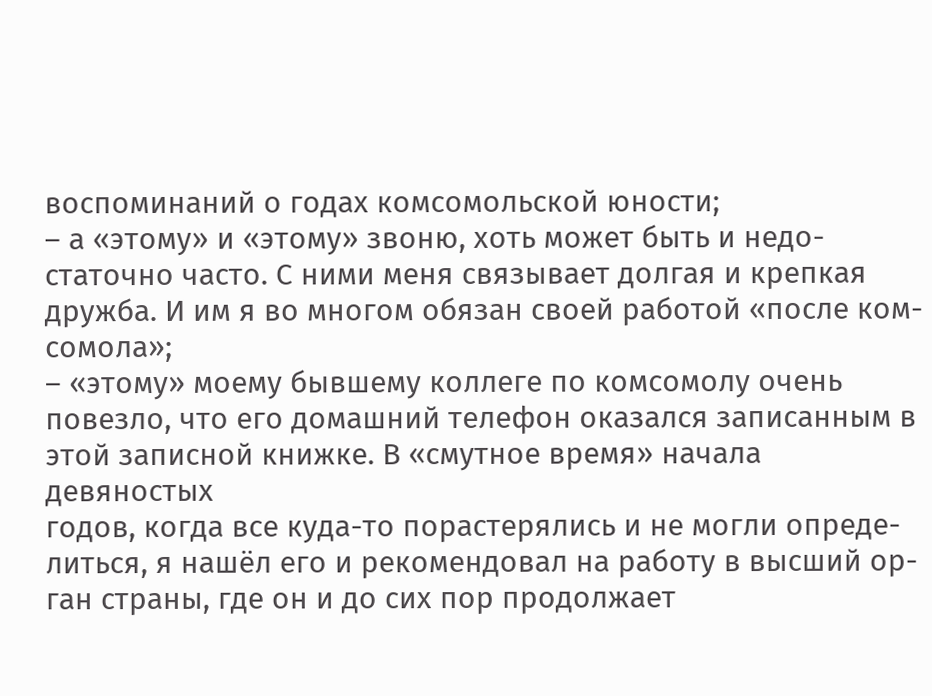воспоминаний о годах комсомольской юности;
– а «этому» и «этому» звоню, хоть может быть и недо-
статочно часто. С ними меня связывает долгая и крепкая
дружба. И им я во многом обязан своей работой «после ком-
сомола»;
– «этому» моему бывшему коллеге по комсомолу очень
повезло, что его домашний телефон оказался записанным в
этой записной книжке. В «смутное время» начала девяностых
годов, когда все куда-то порастерялись и не могли опреде-
литься, я нашёл его и рекомендовал на работу в высший ор-
ган страны, где он и до сих пор продолжает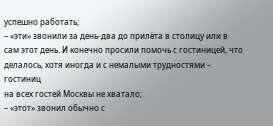успешно работать;
– «эти» звонили за день-два до прилёта в столицу или в
сам этот день. И конечно просили помочь с гостиницей, что
делалось, хотя иногда и с немалыми трудностями – гостиниц
на всех гостей Москвы не хватало;
– «этот» звонил обычно с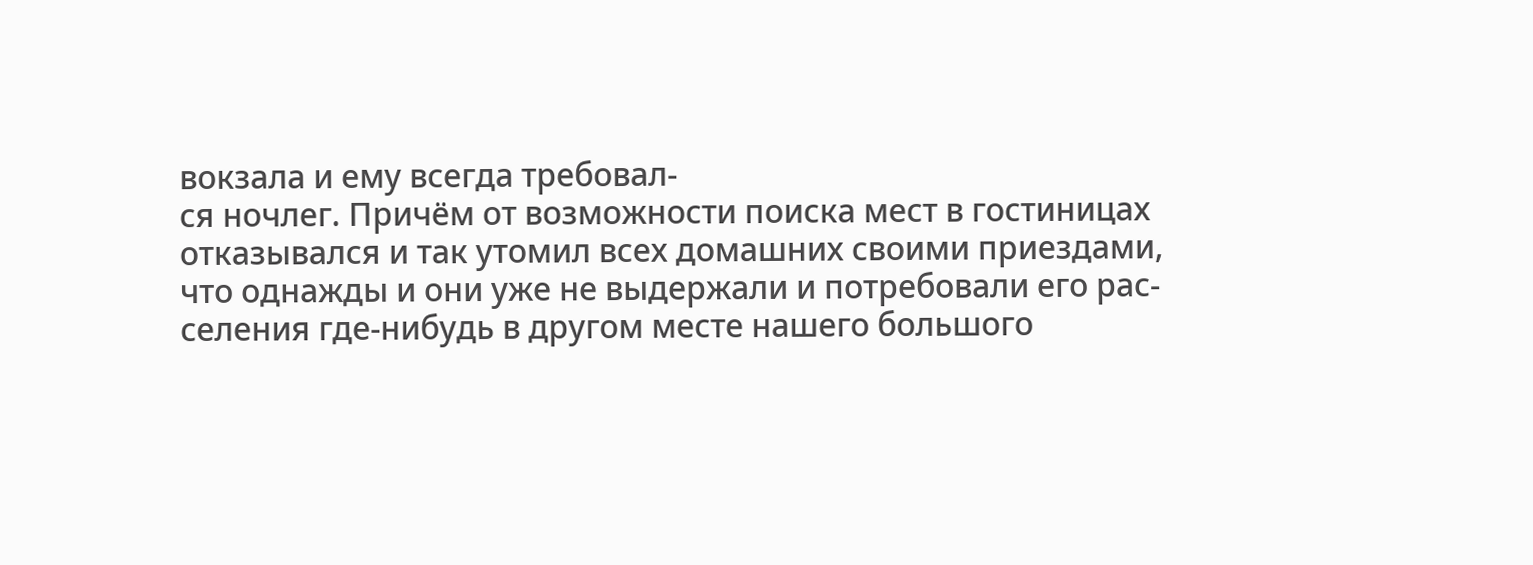вокзала и ему всегда требовал-
ся ночлег. Причём от возможности поиска мест в гостиницах
отказывался и так утомил всех домашних своими приездами,
что однажды и они уже не выдержали и потребовали его рас-
селения где-нибудь в другом месте нашего большого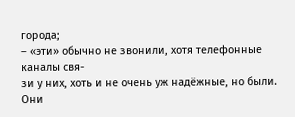города;
– «эти» обычно не звонили, хотя телефонные каналы свя-
зи у них, хоть и не очень уж надёжные, но были. Они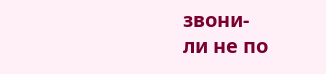звони-
ли не по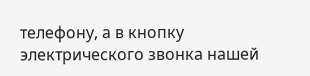телефону, а в кнопку электрического звонка нашей